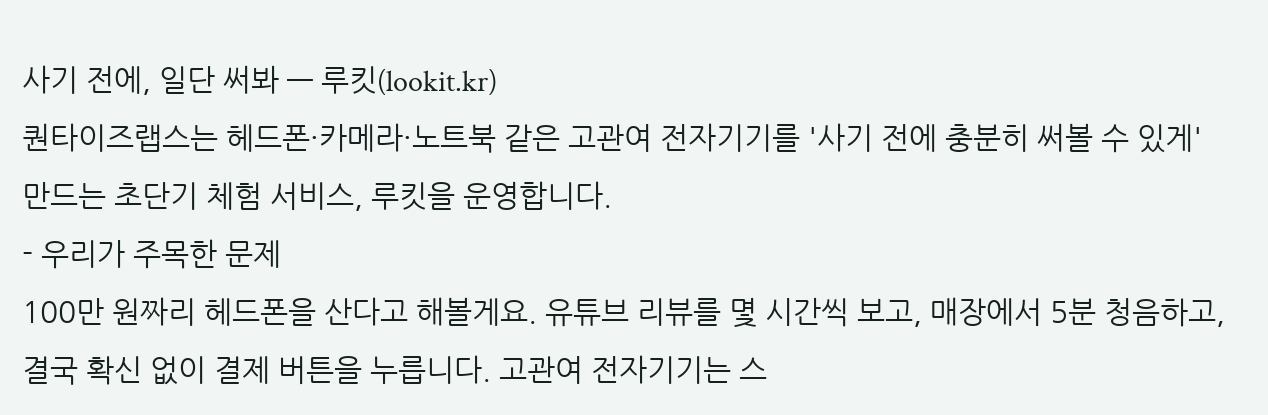사기 전에, 일단 써봐 — 루킷(lookit.kr)
퀀타이즈랩스는 헤드폰·카메라·노트북 같은 고관여 전자기기를 '사기 전에 충분히 써볼 수 있게' 만드는 초단기 체험 서비스, 루킷을 운영합니다.
- 우리가 주목한 문제
100만 원짜리 헤드폰을 산다고 해볼게요. 유튜브 리뷰를 몇 시간씩 보고, 매장에서 5분 청음하고, 결국 확신 없이 결제 버튼을 누릅니다. 고관여 전자기기는 스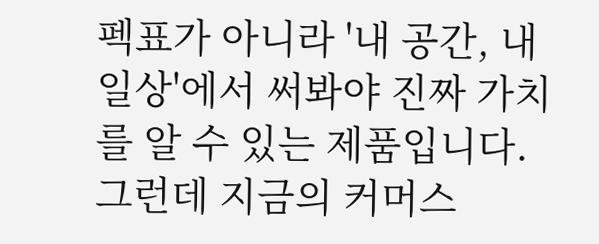펙표가 아니라 '내 공간, 내 일상'에서 써봐야 진짜 가치를 알 수 있는 제품입니다. 그런데 지금의 커머스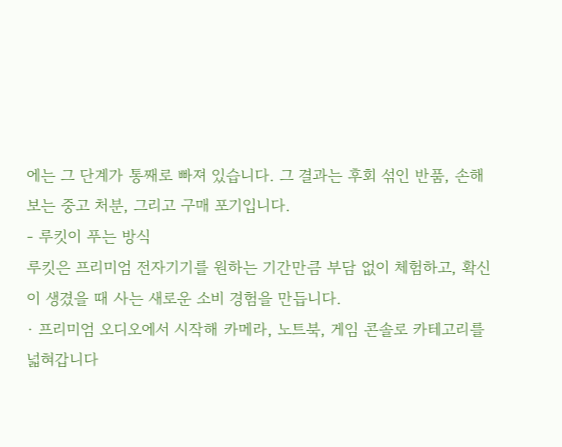에는 그 단계가 통째로 빠져 있습니다. 그 결과는 후회 섞인 반품, 손해 보는 중고 처분, 그리고 구매 포기입니다.
- 루킷이 푸는 방식
루킷은 프리미엄 전자기기를 원하는 기간만큼 부담 없이 체험하고, 확신이 생겼을 때 사는 새로운 소비 경험을 만듭니다.
· 프리미엄 오디오에서 시작해 카메라, 노트북, 게임 콘솔로 카테고리를 넓혀갑니다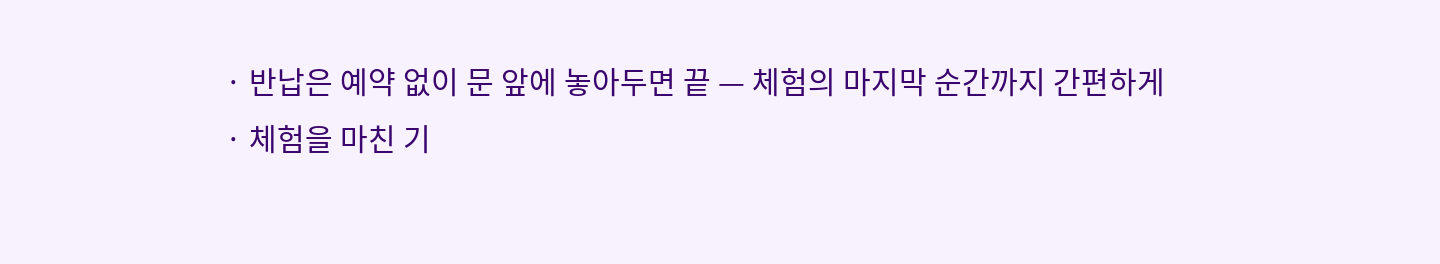· 반납은 예약 없이 문 앞에 놓아두면 끝 — 체험의 마지막 순간까지 간편하게
· 체험을 마친 기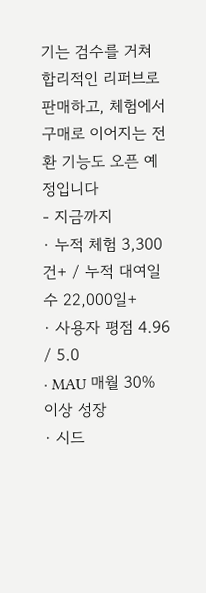기는 검수를 거쳐 합리적인 리퍼브로 판매하고, 체험에서 구매로 이어지는 전환 기능도 오픈 예정입니다
- 지금까지
· 누적 체험 3,300건+ / 누적 대여일수 22,000일+
· 사용자 평점 4.96 / 5.0
· MAU 매월 30% 이상 성장
· 시드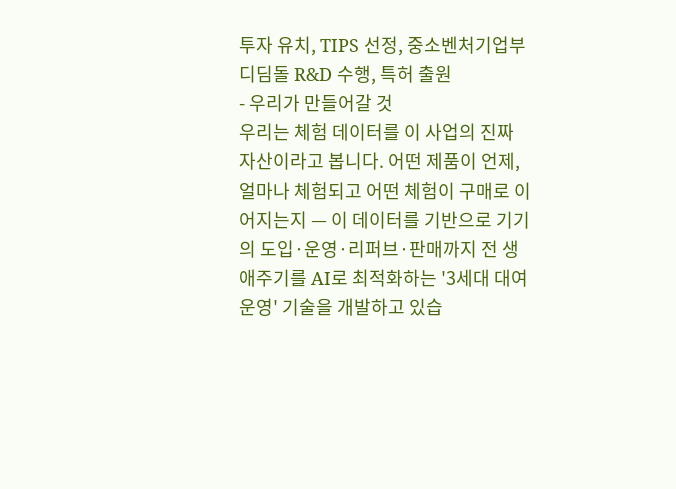투자 유치, TIPS 선정, 중소벤처기업부 디딤돌 R&D 수행, 특허 출원
- 우리가 만들어갈 것
우리는 체험 데이터를 이 사업의 진짜 자산이라고 봅니다. 어떤 제품이 언제, 얼마나 체험되고 어떤 체험이 구매로 이어지는지 — 이 데이터를 기반으로 기기의 도입·운영·리퍼브·판매까지 전 생애주기를 AI로 최적화하는 '3세대 대여 운영' 기술을 개발하고 있습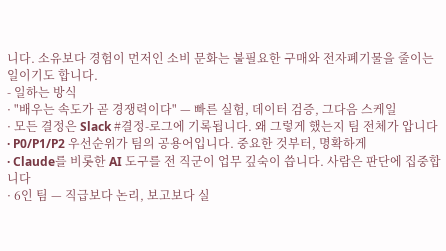니다. 소유보다 경험이 먼저인 소비 문화는 불필요한 구매와 전자폐기물을 줄이는 일이기도 합니다.
- 일하는 방식
· "배우는 속도가 곧 경쟁력이다" — 빠른 실험, 데이터 검증, 그다음 스케일
· 모든 결정은 Slack #결정-로그에 기록됩니다. 왜 그렇게 했는지 팀 전체가 압니다
· P0/P1/P2 우선순위가 팀의 공용어입니다. 중요한 것부터, 명확하게
· Claude를 비롯한 AI 도구를 전 직군이 업무 깊숙이 씁니다. 사람은 판단에 집중합니다
· 6인 팀 — 직급보다 논리, 보고보다 실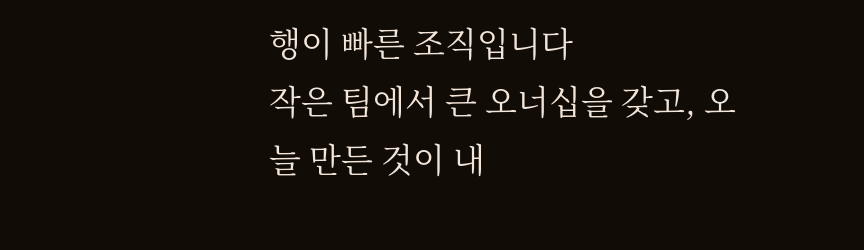행이 빠른 조직입니다
작은 팀에서 큰 오너십을 갖고, 오늘 만든 것이 내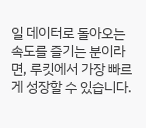일 데이터로 돌아오는 속도를 즐기는 분이라면, 루킷에서 가장 빠르게 성장할 수 있습니다.